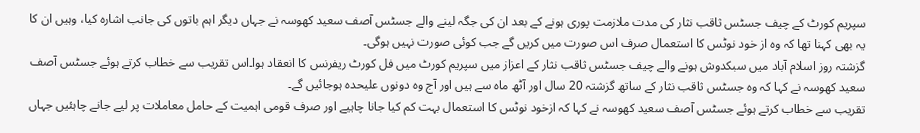سپریم کورٹ کے چیف جسٹس ثاقب نثار کی مدت ملازمت پوری ہونے کے بعد ان کی جگہ لینے والے جسٹس آصف سعید کھوسہ نے جہاں دیگر اہم باتوں کی جانب اشارہ کیا، وہیں ان کا یہ بھی کہنا تھا کہ وہ از خود نوٹس کا استعمال صرف اس صورت میں کریں گے جب کوئی صورت نہیں ہوگی۔
گزشتہ روز اسلام آباد میں سبکدوش ہونے والے چیف جسٹس ثاقب نثار کے اعزاز میں سپریم کورٹ میں فل کورٹ ریفرنس کا انعقاد ہوا۔اس تقریب سے خطاب کرتے ہوئے جسٹس آصف سعید کھوسہ نے کہا کہ وہ جسٹس ثاقب نثار کے ساتھ گزشتہ 20 سال اور آٹھ ماہ سے ہیں اور آج وہ دونوں علیحدہ ہوجائیں گے۔
تقریب سے خطاب کرتے ہوئے جسٹس آصف سعید کھوسہ نے کہا کہ ازخود نوٹس کا استعمال بہت کم کیا جانا چاہیے اور صرف قومی اہمیت کے حامل معاملات پر لیے جانے چاہئیں جہاں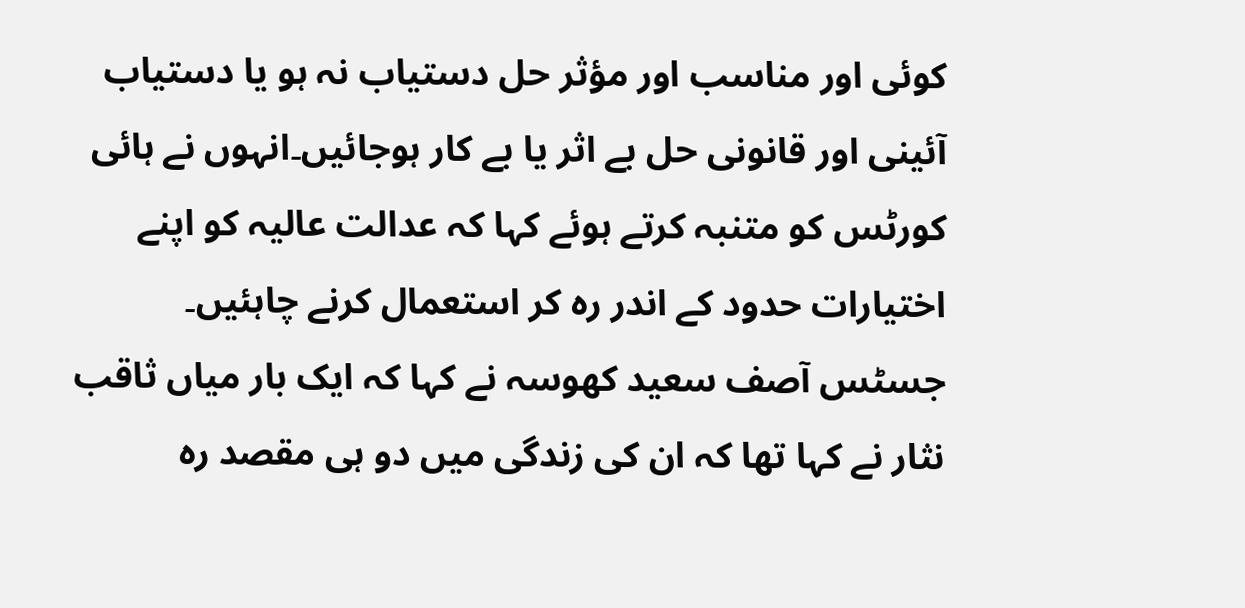کوئی اور مناسب اور مؤثر حل دستیاب نہ ہو یا دستیاب آئینی اور قانونی حل بے اثر یا بے کار ہوجائیں۔انہوں نے ہائی کورٹس کو متنبہ کرتے ہوئے کہا کہ عدالت عالیہ کو اپنے اختیارات حدود کے اندر رہ کر استعمال کرنے چاہئیں۔
جسٹس آصف سعید کھوسہ نے کہا کہ ایک بار میاں ثاقب نثار نے کہا تھا کہ ان کی زندگی میں دو ہی مقصد رہ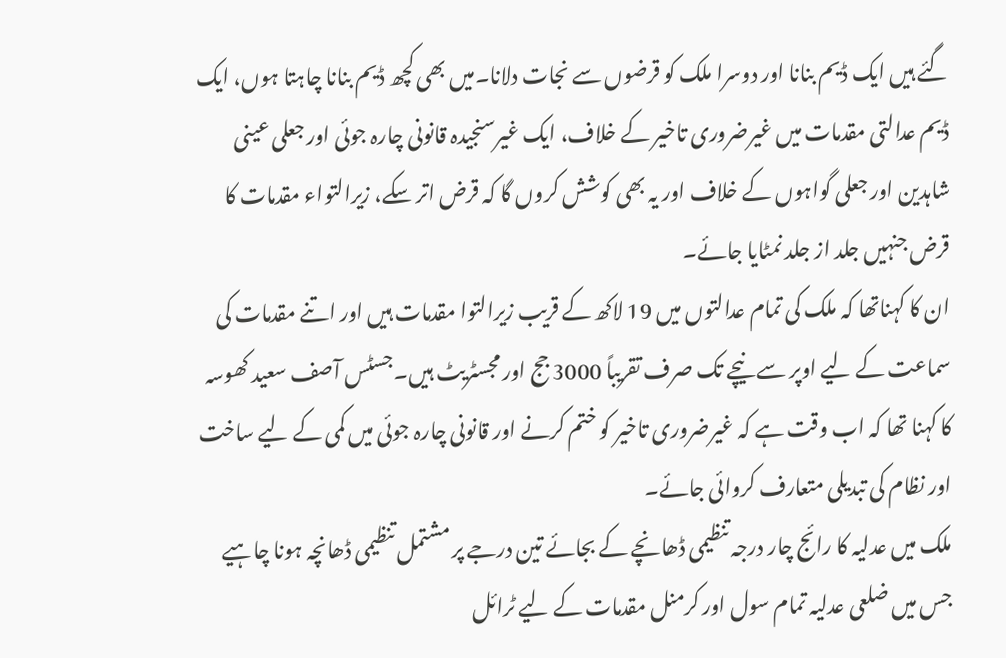گئے ہیں ایک ڈیم بنانا اور دوسرا ملک کو قرضوں سے نجات دلانا۔میں بھی کچھ ڈیم بنانا چاہتا ہوں، ایک ڈیم عدالتی مقدمات میں غیرضروری تاخیر کے خلاف، ایک غیرسنجیدہ قانونی چارہ جوئی اور جعلی عینی شاہدین اور جعلی گواہوں کے خلاف اور یہ بھی کوشش کروں گا کہ قرض اتر سکے، زیرالتواء مقدمات کا قرض جنہیں جلد از جلد نمٹایا جائے۔
ان کا کہناتھا کہ ملک کی تمام عدالتوں میں 19 لاکھ کے قریب زیرالتوا مقدمات ہیں اور اتنے مقدمات کی سماعت کے لیے اوپر سے نیچے تک صرف تقریباً 3000 جج اور مجسٹریٹ ہیں۔جسٹس آصف سعید کھوسہ کا کہنا تھا کہ اب وقت ہے کہ غیرضروری تاخیر کو ختم کرنے اور قانونی چارہ جوئی میں کمی کے لیے ساخت اور نظام کی تبدیلی متعارف کروائی جائے۔
ملک میں عدلیہ کا رائج چار درجہ تنظیمی ڈھانچے کے بجائے تین درجے پر مشتمل تنظیمی ڈھانچہ ہونا چاہیے جس میں ضلعی عدلیہ تمام سول اور کرمنل مقدمات کے لیے ٹرائل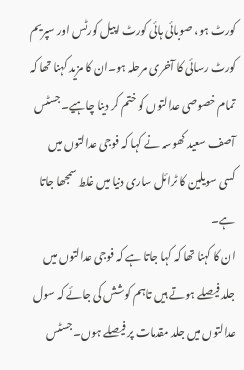کورٹ ہو، صوبائی ہائی کورٹ اپیل کورٹس اور سپریم کورٹ رسائی کا آخری مرحلہ ہو۔ان کا مزید کہنا تھا کہ تمام خصوصی عدالتوں کو ختم کر دینا چاہیے۔جسٹس آصف سعید کھوسہ نے کہا کہ فوجی عدالتوں میں کسی سویلین کا ٹرائل ساری دنیا میں غلط سمجھا جاتا ہے۔
ان کا کہنا تھا کہ کہا جاتا ہے کہ فوجی عدالتوں میں جلد فیصلے ہوتے ہیں تاہم کوشش کی جائے کہ سول عدالتوں میں جلد مقدمات پر فیصلے ہوں۔جسٹس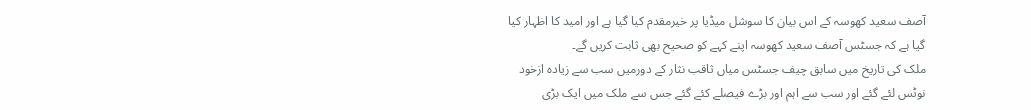آصف سعید کھوسہ کے اس بیان کا سوشل میڈیا پر خیرمقدم کیا گیا ہے اور امید کا اظہار کیا گیا ہے کہ جسٹس آصف سعید کھوسہ اپنے کہے کو صحیح بھی ثابت کریں گے۔
ملک کی تاریخ میں سابق چیف جسٹس میاں ثاقب نثار کے دورمیں سب سے زیادہ ازخود نوٹس لئے گئے اور سب سے اہم اور بڑے فیصلے کئے گئے جس سے ملک میں ایک بڑی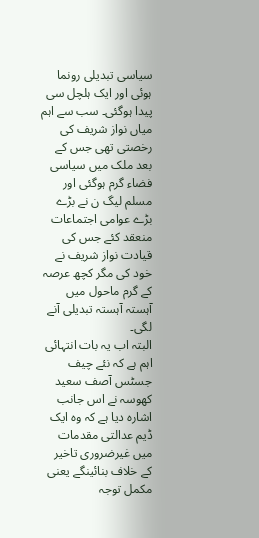سیاسی تبدیلی رونما ہوئی اور ایک ہلچل سی پیدا ہوگئی۔ سب سے اہم میاں نواز شریف کی رخصتی تھی جس کے بعد ملک میں سیاسی فضاء گرم ہوگئی اور مسلم لیگ ن نے بڑے بڑے عوامی اجتماعات منعقد کئے جس کی قیادت نواز شریف نے خود کی مگر کچھ عرصہ کے گرم ماحول میں آہستہ آہستہ تبدیلی آنے لگی۔
البتہ اب یہ بات انتہائی اہم ہے کہ نئے چیف جسٹس آصف سعید کھوسہ نے اس جانب اشارہ دیا ہے کہ وہ ایک ڈیم عدالتی مقدمات میں غیرضروری تاخیر کے خلاف بنائینگے یعنی مکمل توجہ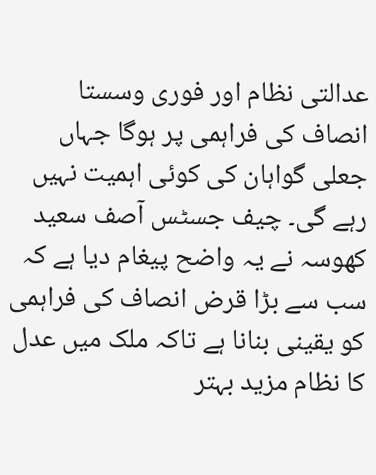عدالتی نظام اور فوری وسستا انصاف کی فراہمی پر ہوگا جہاں جعلی گواہان کی کوئی اہمیت نہیں رہے گی۔ چیف جسٹس آصف سعید کھوسہ نے یہ واضح پیغام دیا ہے کہ سب سے بڑا قرض انصاف کی فراہمی کو یقینی بنانا ہے تاکہ ملک میں عدل کا نظام مزید بہتر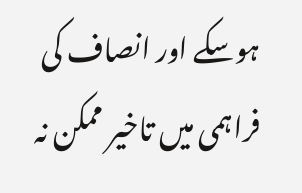ہوسکے اور انصاف کی فراہمی میں تاخیر ممکن نہ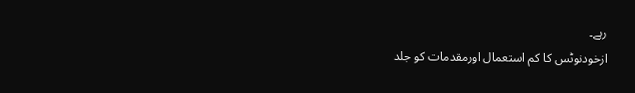رہے۔
ازخودنوٹس کا کم استعمال اورمقدمات کو جلد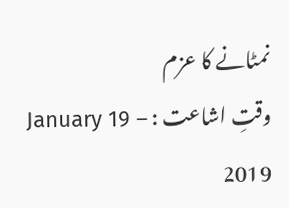نمٹانے کا عزم
وقتِ اشاعت : January 19 – 2019